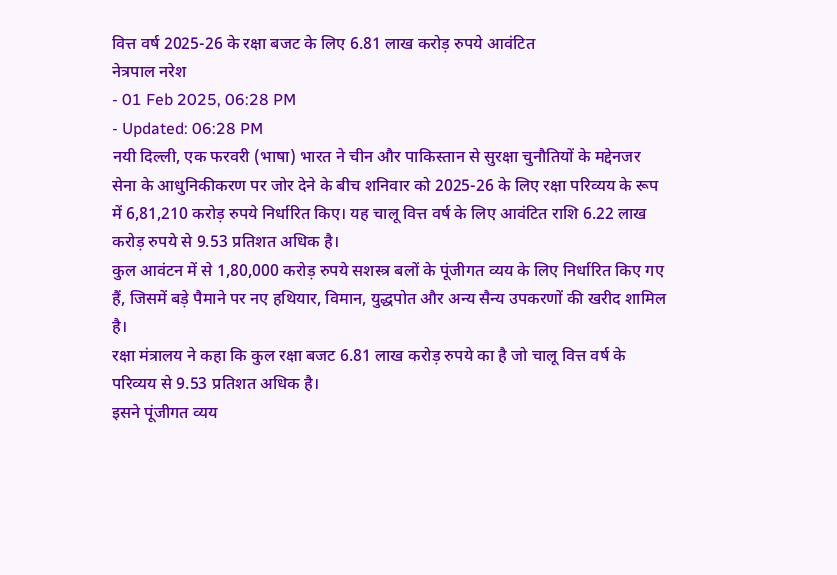वित्त वर्ष 2025-26 के रक्षा बजट के लिए 6.81 लाख करोड़ रुपये आवंटित
नेत्रपाल नरेश
- 01 Feb 2025, 06:28 PM
- Updated: 06:28 PM
नयी दिल्ली, एक फरवरी (भाषा) भारत ने चीन और पाकिस्तान से सुरक्षा चुनौतियों के मद्देनजर सेना के आधुनिकीकरण पर जोर देने के बीच शनिवार को 2025-26 के लिए रक्षा परिव्यय के रूप में 6,81,210 करोड़ रुपये निर्धारित किए। यह चालू वित्त वर्ष के लिए आवंटित राशि 6.22 लाख करोड़ रुपये से 9.53 प्रतिशत अधिक है।
कुल आवंटन में से 1,80,000 करोड़ रुपये सशस्त्र बलों के पूंजीगत व्यय के लिए निर्धारित किए गए हैं, जिसमें बड़े पैमाने पर नए हथियार, विमान, युद्धपोत और अन्य सैन्य उपकरणों की खरीद शामिल है।
रक्षा मंत्रालय ने कहा कि कुल रक्षा बजट 6.81 लाख करोड़ रुपये का है जो चालू वित्त वर्ष के परिव्यय से 9.53 प्रतिशत अधिक है।
इसने पूंजीगत व्यय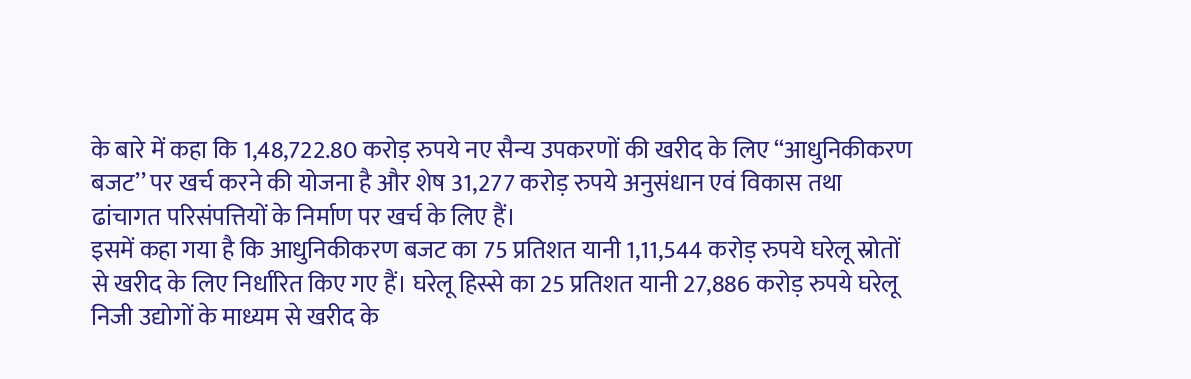के बारे में कहा कि 1,48,722.80 करोड़ रुपये नए सैन्य उपकरणों की खरीद के लिए ‘‘आधुनिकीकरण बजट’’ पर खर्च करने की योजना है और शेष 31,277 करोड़ रुपये अनुसंधान एवं विकास तथा ढांचागत परिसंपत्तियों के निर्माण पर खर्च के लिए हैं।
इसमें कहा गया है कि आधुनिकीकरण बजट का 75 प्रतिशत यानी 1,11,544 करोड़ रुपये घरेलू स्रोतों से खरीद के लिए निर्धारित किए गए हैं। घरेलू हिस्से का 25 प्रतिशत यानी 27,886 करोड़ रुपये घरेलू निजी उद्योगों के माध्यम से खरीद के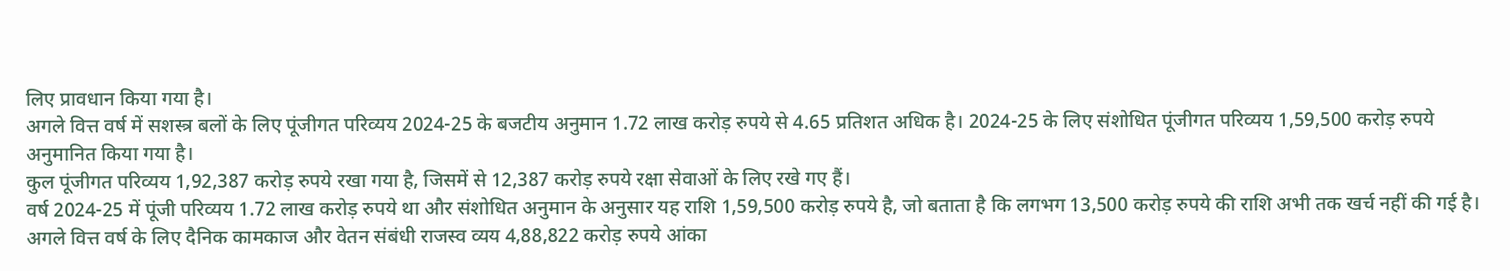लिए प्रावधान किया गया है।
अगले वित्त वर्ष में सशस्त्र बलों के लिए पूंजीगत परिव्यय 2024-25 के बजटीय अनुमान 1.72 लाख करोड़ रुपये से 4.65 प्रतिशत अधिक है। 2024-25 के लिए संशोधित पूंजीगत परिव्यय 1,59,500 करोड़ रुपये अनुमानित किया गया है।
कुल पूंजीगत परिव्यय 1,92,387 करोड़ रुपये रखा गया है, जिसमें से 12,387 करोड़ रुपये रक्षा सेवाओं के लिए रखे गए हैं।
वर्ष 2024-25 में पूंजी परिव्यय 1.72 लाख करोड़ रुपये था और संशोधित अनुमान के अनुसार यह राशि 1,59,500 करोड़ रुपये है, जो बताता है कि लगभग 13,500 करोड़ रुपये की राशि अभी तक खर्च नहीं की गई है।
अगले वित्त वर्ष के लिए दैनिक कामकाज और वेतन संबंधी राजस्व व्यय 4,88,822 करोड़ रुपये आंका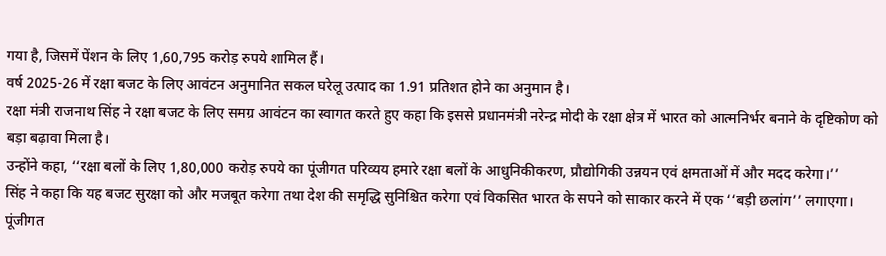गया है, जिसमें पेंशन के लिए 1,60,795 करोड़ रुपये शामिल हैं।
वर्ष 2025-26 में रक्षा बजट के लिए आवंटन अनुमानित सकल घरेलू उत्पाद का 1.91 प्रतिशत होने का अनुमान है।
रक्षा मंत्री राजनाथ सिंह ने रक्षा बजट के लिए समग्र आवंटन का स्वागत करते हुए कहा कि इससे प्रधानमंत्री नरेन्द्र मोदी के रक्षा क्षेत्र में भारत को आत्मनिर्भर बनाने के दृष्टिकोण को बड़ा बढ़ावा मिला है।
उन्होंने कहा, ‘‘रक्षा बलों के लिए 1,80,000 करोड़ रुपये का पूंजीगत परिव्यय हमारे रक्षा बलों के आधुनिकीकरण, प्रौद्योगिकी उन्नयन एवं क्षमताओं में और मदद करेगा।’’
सिंह ने कहा कि यह बजट सुरक्षा को और मजबूत करेगा तथा देश की समृद्धि सुनिश्चित करेगा एवं विकसित भारत के सपने को साकार करने में एक ‘‘बड़ी छलांग’’ लगाएगा।
पूंजीगत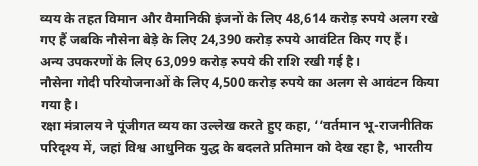व्यय के तहत विमान और वैमानिकी इंजनों के लिए 48,614 करोड़ रुपये अलग रखे गए हैं जबकि नौसेना बेड़े के लिए 24,390 करोड़ रुपये आवंटित किए गए हैं।
अन्य उपकरणों के लिए 63,099 करोड़ रुपये की राशि रखी गई है।
नौसेना गोदी परियोजनाओं के लिए 4,500 करोड़ रुपये का अलग से आवंटन किया गया है।
रक्षा मंत्रालय ने पूंजीगत व्यय का उल्लेख करते हुए कहा, ‘‘वर्तमान भू-राजनीतिक परिदृश्य में, जहां विश्व आधुनिक युद्ध के बदलते प्रतिमान को देख रहा है, भारतीय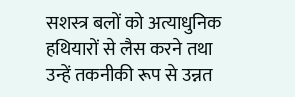सशस्त्र बलों को अत्याधुनिक हथियारों से लैस करने तथा उन्हें तकनीकी रूप से उन्नत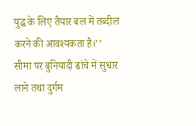युद्ध के लिए तैयार बल में तब्दील करने की आवश्यकता है।’’
सीमा पर बुनियादी ढांचे में सुधार लाने तथा दुर्गम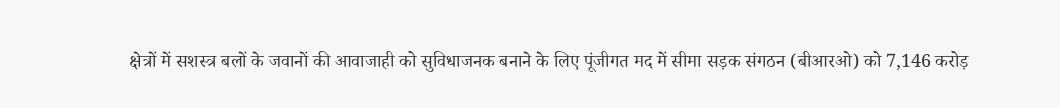क्षेत्रों में सशस्त्र बलों के जवानों की आवाजाही को सुविधाजनक बनाने के लिए पूंजीगत मद में सीमा सड़क संगठन (बीआरओ) को 7,146 करोड़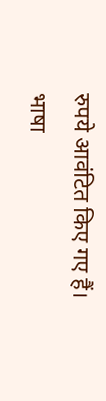रुपये आवंटित किए गए हैं।
भाषा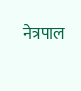नेत्रपाल